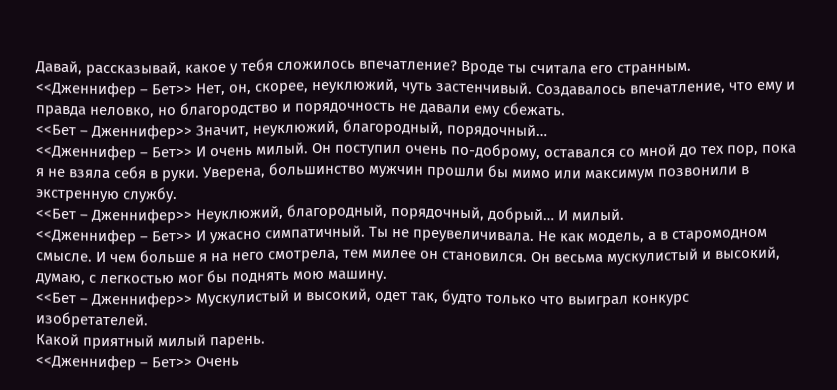Давай, рассказывай, какое у тебя сложилось впечатление? Вроде ты считала его странным.
<<Дженнифер – Бет>> Нет, он, скорее, неуклюжий, чуть застенчивый. Создавалось впечатление, что ему и правда неловко, но благородство и порядочность не давали ему сбежать.
<<Бет – Дженнифер>> Значит, неуклюжий, благородный, порядочный…
<<Дженнифер – Бет>> И очень милый. Он поступил очень по-доброму, оставался со мной до тех пор, пока я не взяла себя в руки. Уверена, большинство мужчин прошли бы мимо или максимум позвонили в экстренную службу.
<<Бет – Дженнифер>> Неуклюжий, благородный, порядочный, добрый… И милый.
<<Дженнифер – Бет>> И ужасно симпатичный. Ты не преувеличивала. Не как модель, а в старомодном смысле. И чем больше я на него смотрела, тем милее он становился. Он весьма мускулистый и высокий, думаю, с легкостью мог бы поднять мою машину.
<<Бет – Дженнифер>> Мускулистый и высокий, одет так, будто только что выиграл конкурс изобретателей.
Какой приятный милый парень.
<<Дженнифер – Бет>> Очень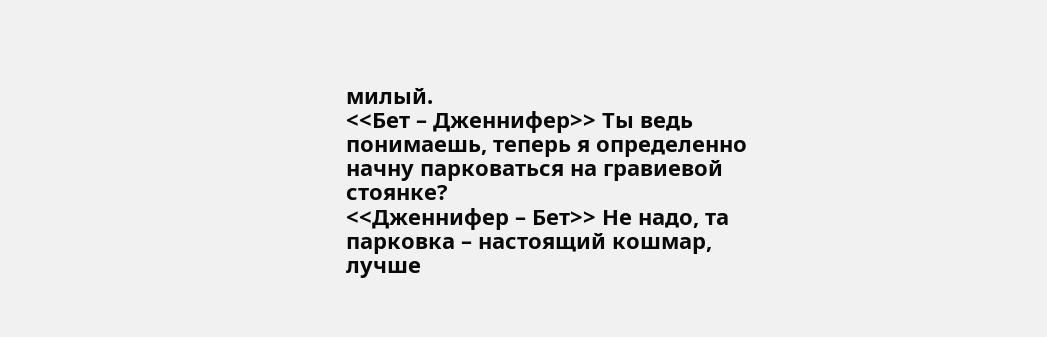милый.
<<Бет – Дженнифер>> Ты ведь понимаешь, теперь я определенно начну парковаться на гравиевой стоянке?
<<Дженнифер – Бет>> Не надо, та парковка – настоящий кошмар, лучше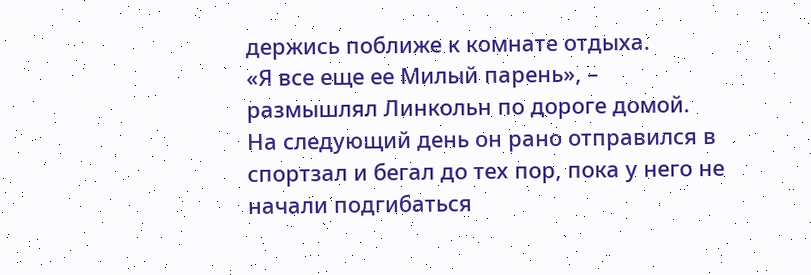держись поближе к комнате отдыха.
«Я все еще ее Милый парень», – размышлял Линкольн по дороге домой.
На следующий день он рано отправился в спортзал и бегал до тех пор, пока у него не начали подгибаться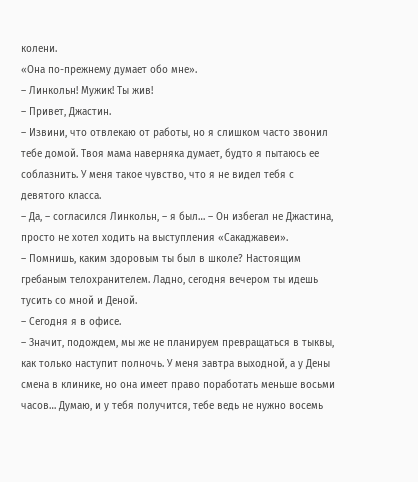колени.
«Она по-прежнему думает обо мне».
– Линкольн! Мужик! Ты жив!
– Привет, Джастин.
– Извини, что отвлекаю от работы, но я слишком часто звонил тебе домой. Твоя мама наверняка думает, будто я пытаюсь ее соблазнить. У меня такое чувство, что я не видел тебя с девятого класса.
– Да, – согласился Линкольн, – я был… – Он избегал не Джастина, просто не хотел ходить на выступления «Сакаджавеи».
– Помнишь, каким здоровым ты был в школе? Настоящим гребаным телохранителем. Ладно, сегодня вечером ты идешь тусить со мной и Деной.
– Сегодня я в офисе.
– Значит, подождем, мы же не планируем превращаться в тыквы, как только наступит полночь. У меня завтра выходной, а у Дены смена в клинике, но она имеет право поработать меньше восьми часов… Думаю, и у тебя получится, тебе ведь не нужно восемь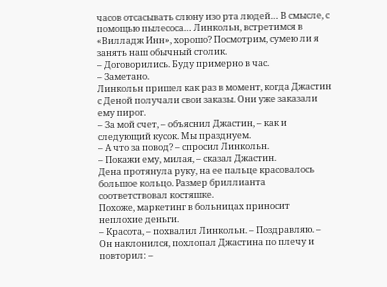часов отсасывать слюну изо рта людей… В смысле, с помощью пылесоса… Линкольн, встретимся в «Вилладж Инн», хорошо? Посмотрим, сумею ли я занять наш обычный столик.
– Договорились. Буду примерно в час.
– Заметано.
Линкольн пришел как раз в момент, когда Джастин с Деной получали свои заказы. Они уже заказали ему пирог.
– За мой счет, – объяснил Джастин, – как и следующий кусок. Мы празднуем.
– А что за повод? – спросил Линкольн.
– Покажи ему, милая, – сказал Джастин.
Дена протянула руку, на ее пальце красовалось большое кольцо. Размер бриллианта соответствовал костяшке.
Похоже, маркетинг в больницах приносит неплохие деньги.
– Красота, – похвалил Линкольн. – Поздравляю. – Он наклонился, похлопал Джастина по плечу и повторил: –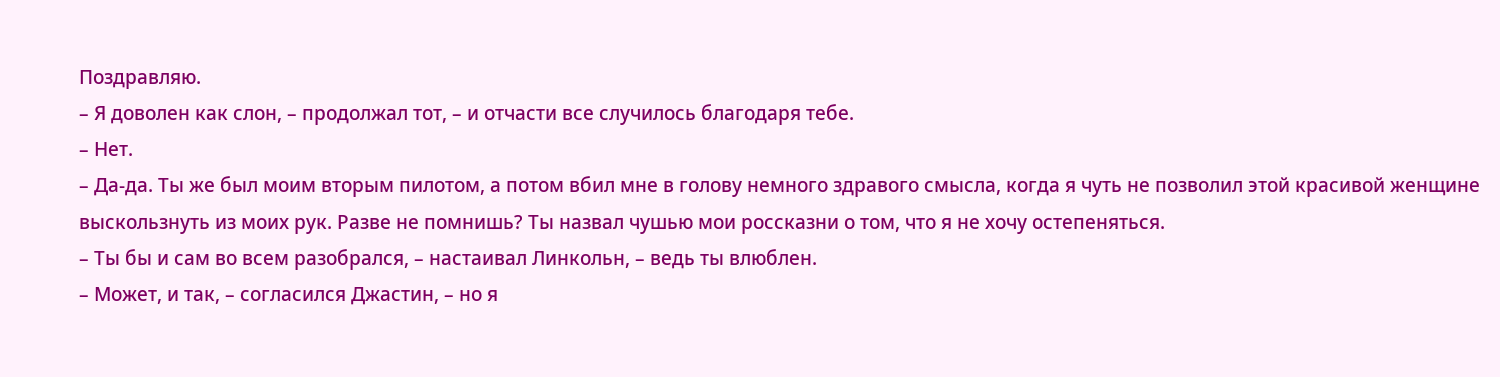Поздравляю.
– Я доволен как слон, – продолжал тот, – и отчасти все случилось благодаря тебе.
– Нет.
– Да-да. Ты же был моим вторым пилотом, а потом вбил мне в голову немного здравого смысла, когда я чуть не позволил этой красивой женщине выскользнуть из моих рук. Разве не помнишь? Ты назвал чушью мои россказни о том, что я не хочу остепеняться.
– Ты бы и сам во всем разобрался, – настаивал Линкольн, – ведь ты влюблен.
– Может, и так, – согласился Джастин, – но я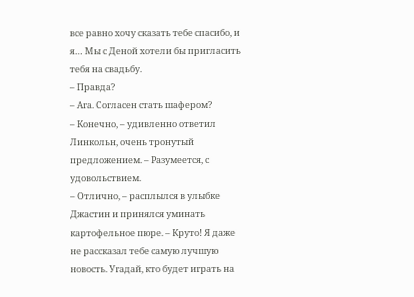все равно хочу сказать тебе спасибо, и я… Мы с Деной хотели бы пригласить тебя на свадьбу.
– Правда?
– Ага. Согласен стать шафером?
– Конечно, – удивленно ответил Линкольн, очень тронутый предложением. – Разумеется, с удовольствием.
– Отлично, – расплылся в улыбке Джастин и принялся уминать картофельное пюре. – Круто! Я даже не рассказал тебе самую лучшую новость. Угадай, кто будет играть на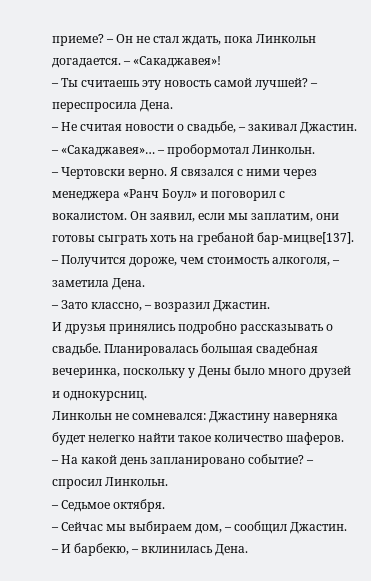приеме? – Он не стал ждать, пока Линкольн догадается. – «Сакаджавея»!
– Ты считаешь эту новость самой лучшей? – переспросила Дена.
– Не считая новости о свадьбе, – закивал Джастин.
– «Сакаджавея»… – пробормотал Линкольн.
– Чертовски верно. Я связался с ними через менеджера «Ранч Боул» и поговорил с вокалистом. Он заявил, если мы заплатим, они готовы сыграть хоть на гребаной бар-мицве[137].
– Получится дороже, чем стоимость алкоголя, – заметила Дена.
– Зато классно, – возразил Джастин.
И друзья принялись подробно рассказывать о свадьбе. Планировалась большая свадебная вечеринка, поскольку у Дены было много друзей и однокурсниц.
Линкольн не сомневался: Джастину наверняка будет нелегко найти такое количество шаферов.
– На какой день запланировано событие? – спросил Линкольн.
– Седьмое октября.
– Сейчас мы выбираем дом, – сообщил Джастин.
– И барбекю, – вклинилась Дена.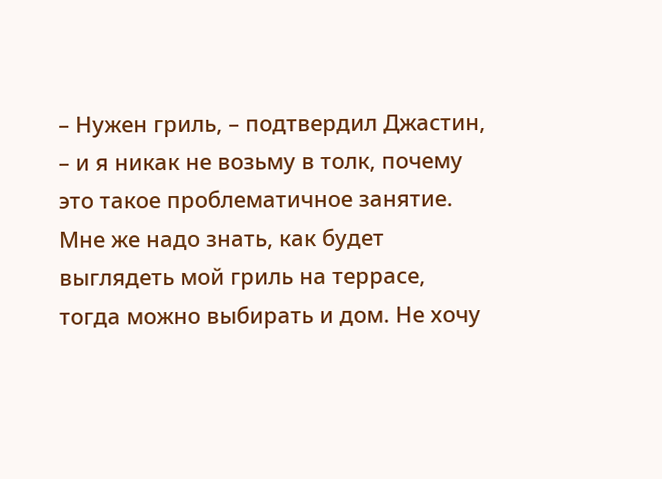– Нужен гриль, – подтвердил Джастин, – и я никак не возьму в толк, почему это такое проблематичное занятие. Мне же надо знать, как будет выглядеть мой гриль на террасе, тогда можно выбирать и дом. Не хочу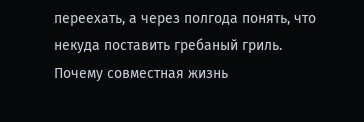переехать, а через полгода понять, что некуда поставить гребаный гриль. Почему совместная жизнь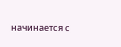начинается с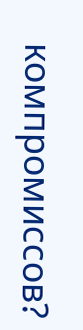компромиссов?